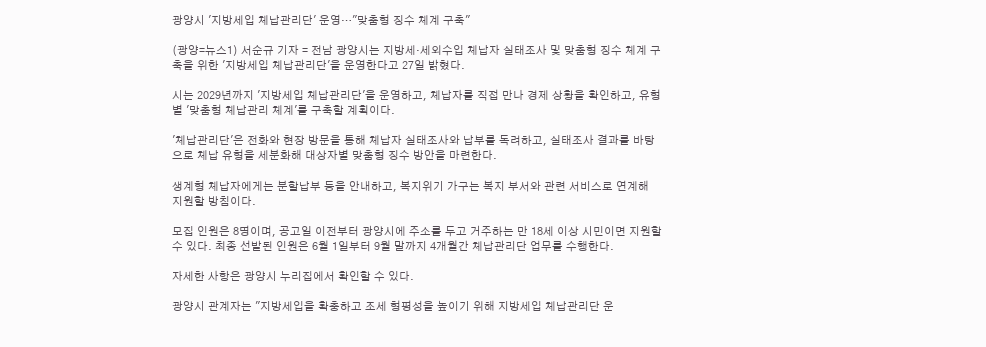광양시 '지방세입 체납관리단' 운영…"맞춤형 징수 체계 구축"

(광양=뉴스1) 서순규 기자 = 전남 광양시는 지방세·세외수입 체납자 실태조사 및 맞춤형 징수 체계 구축을 위한 '지방세입 체납관리단'을 운영한다고 27일 밝혔다.

시는 2029년까지 '지방세입 체납관리단'을 운영하고, 체납자를 직접 만나 경제 상황을 확인하고, 유형별 '맞춤형 체납관리 체계'를 구축할 계획이다.

'체납관리단'은 전화와 현장 방문을 통해 체납자 실태조사와 납부를 독려하고, 실태조사 결과를 바탕으로 체납 유형을 세분화해 대상자별 맞춤형 징수 방안을 마련한다.

생계형 체납자에게는 분할납부 등을 안내하고, 복지위기 가구는 복지 부서와 관련 서비스로 연계해 지원할 방침이다.

모집 인원은 8명이며, 공고일 이전부터 광양시에 주소를 두고 거주하는 만 18세 이상 시민이면 지원할 수 있다. 최종 선발된 인원은 6월 1일부터 9월 말까지 4개월간 체납관리단 업무를 수행한다.

자세한 사항은 광양시 누리집에서 확인할 수 있다.

광양시 관계자는 "지방세입을 확충하고 조세 형평성을 높이기 위해 지방세입 체납관리단 운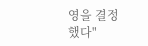영을 결정했다"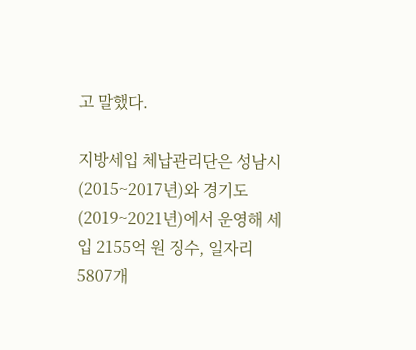고 말했다.

지방세입 체납관리단은 성남시(2015~2017년)와 경기도(2019~2021년)에서 운영해 세입 2155억 원 징수, 일자리 5807개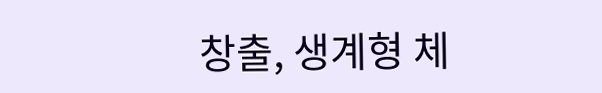창출, 생계형 체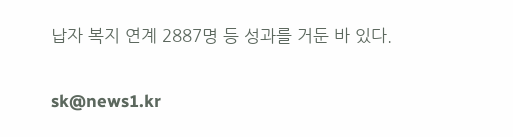납자 복지 연계 2887명 등 성과를 거둔 바 있다.

sk@news1.kr